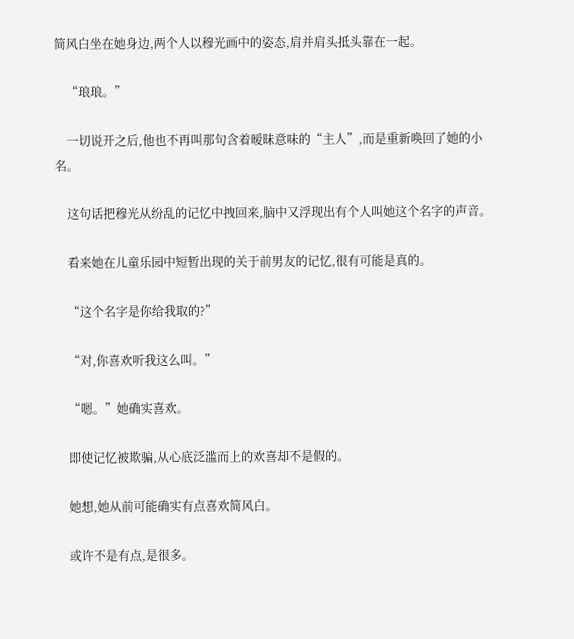简风白坐在她身边,两个人以穆光画中的姿态,肩并肩头抵头靠在一起。

    “琅琅。”

    一切说开之后,他也不再叫那句含着暧昧意味的“主人”,而是重新唤回了她的小名。

    这句话把穆光从纷乱的记忆中拽回来,脑中又浮现出有个人叫她这个名字的声音。

    看来她在儿童乐园中短暂出现的关于前男友的记忆,很有可能是真的。

    “这个名字是你给我取的?”

    “对,你喜欢听我这么叫。”

    “嗯。”她确实喜欢。

    即使记忆被欺骗,从心底泛滥而上的欢喜却不是假的。

    她想,她从前可能确实有点喜欢简风白。

    或许不是有点,是很多。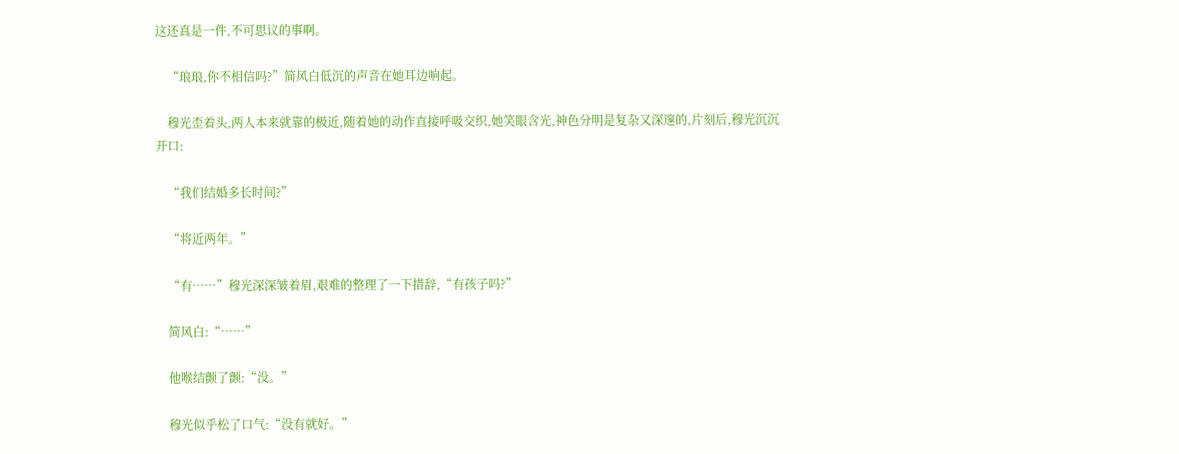这还真是一件,不可思议的事啊。

    “琅琅,你不相信吗?”简风白低沉的声音在她耳边响起。

    穆光歪着头,两人本来就靠的极近,随着她的动作直接呼吸交织,她笑眼含光,神色分明是复杂又深邃的,片刻后,穆光沉沉开口:

    “我们结婚多长时间?”

    “将近两年。”

    “有……”穆光深深皱着眉,艰难的整理了一下措辞,“有孩子吗?”

    简风白:“……”

    他喉结颤了颤:“没。”

    穆光似乎松了口气:“没有就好。”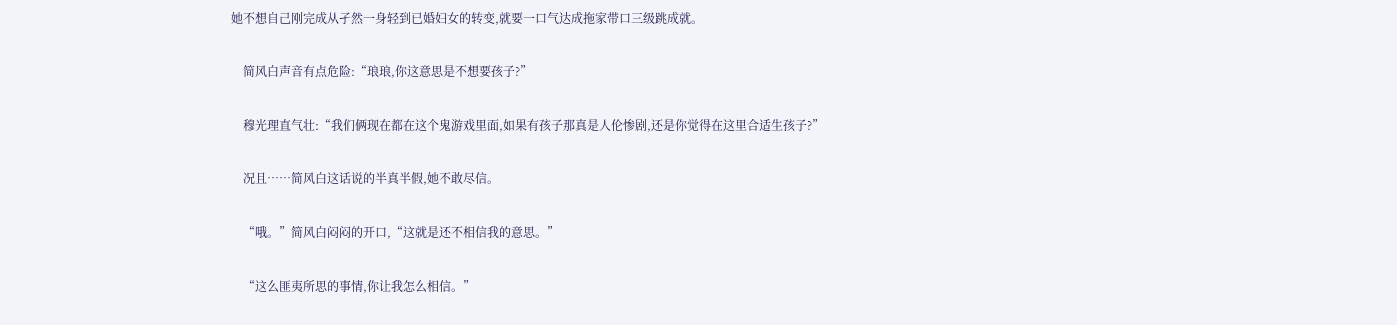她不想自己刚完成从孑然一身轻到已婚妇女的转变,就要一口气达成拖家带口三级跳成就。

    简风白声音有点危险:“琅琅,你这意思是不想要孩子?”

    穆光理直气壮:“我们俩现在都在这个鬼游戏里面,如果有孩子那真是人伦惨剧,还是你觉得在这里合适生孩子?”

    况且……简风白这话说的半真半假,她不敢尽信。

    “哦。”简风白闷闷的开口,“这就是还不相信我的意思。”

    “这么匪夷所思的事情,你让我怎么相信。”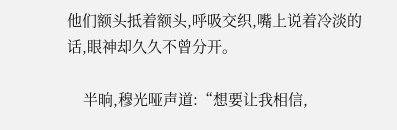他们额头抵着额头,呼吸交织,嘴上说着冷淡的话,眼神却久久不曾分开。

    半晌,穆光哑声道:“想要让我相信,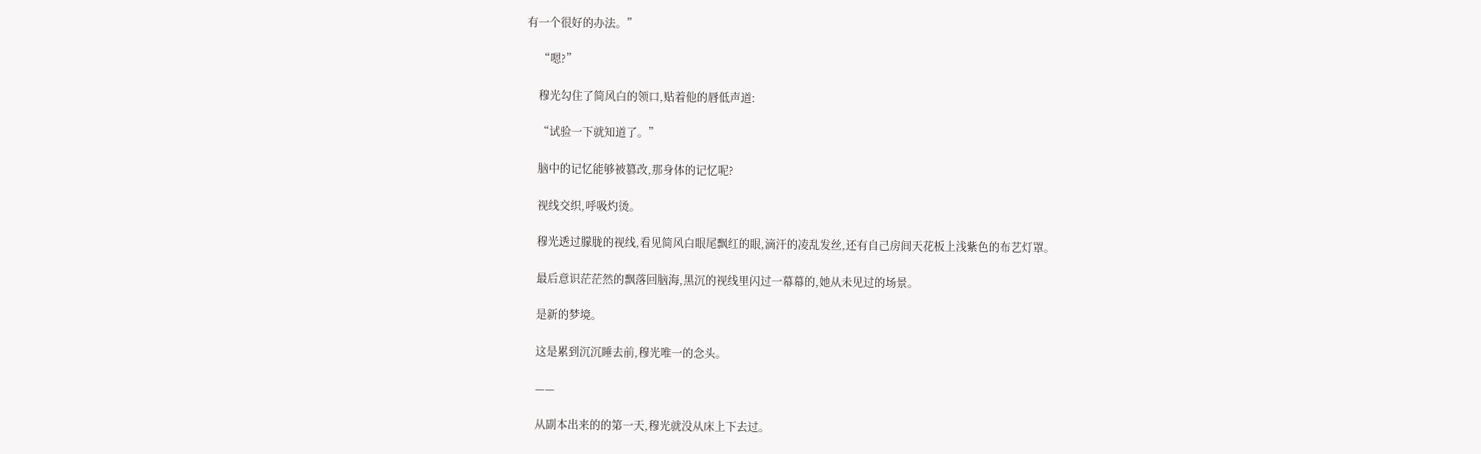有一个很好的办法。”

    “嗯?”

    穆光勾住了简风白的领口,贴着他的唇低声道:

    “试验一下就知道了。”

    脑中的记忆能够被篡改,那身体的记忆呢?

    视线交织,呼吸灼烫。

    穆光透过朦胧的视线,看见简风白眼尾飘红的眼,滴汗的凌乱发丝,还有自己房间天花板上浅紫色的布艺灯罩。

    最后意识茫茫然的飘落回脑海,黑沉的视线里闪过一幕幕的,她从未见过的场景。

    是新的梦境。

    这是累到沉沉睡去前,穆光唯一的念头。

    ——

    从副本出来的的第一天,穆光就没从床上下去过。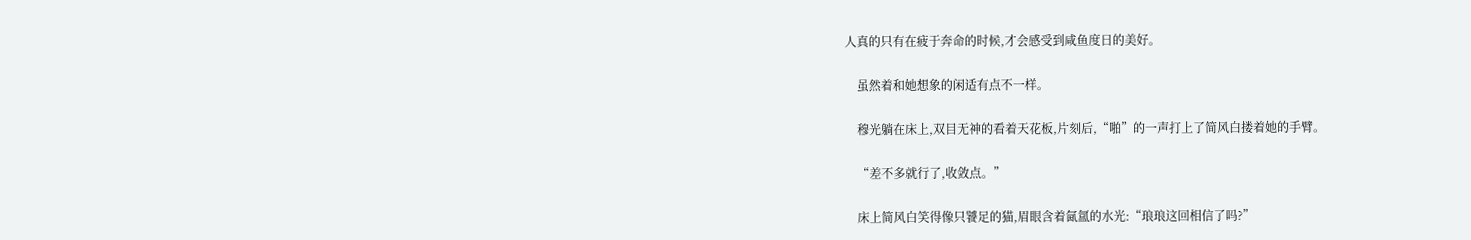人真的只有在疲于奔命的时候,才会感受到咸鱼度日的美好。

    虽然着和她想象的闲适有点不一样。

    穆光躺在床上,双目无神的看着天花板,片刻后,“啪”的一声打上了简风白搂着她的手臂。

    “差不多就行了,收敛点。”

    床上简风白笑得像只饕足的猫,眉眼含着氤氲的水光:“琅琅这回相信了吗?”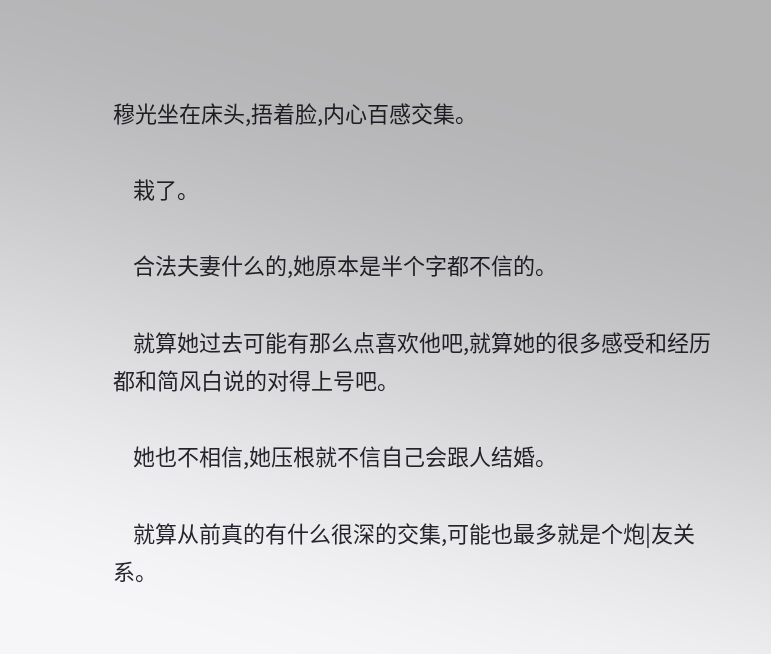穆光坐在床头,捂着脸,内心百感交集。

    栽了。

    合法夫妻什么的,她原本是半个字都不信的。

    就算她过去可能有那么点喜欢他吧,就算她的很多感受和经历都和简风白说的对得上号吧。

    她也不相信,她压根就不信自己会跟人结婚。

    就算从前真的有什么很深的交集,可能也最多就是个炮|友关系。